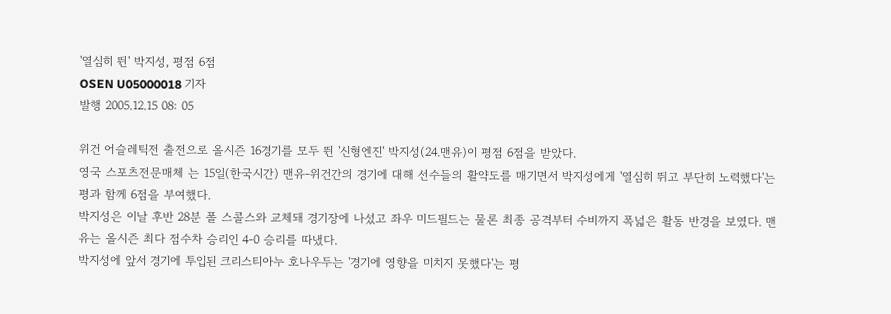'열심히 뛴' 박지성, 평점 6점
OSEN U05000018 기자
발행 2005.12.15 08: 05

위건 어슬레틱전 출전으로 올시즌 16경기를 모두 뛴 '신형엔진' 박지성(24.맨유)이 평점 6점을 받았다.
영국 스포츠전문매체 는 15일(한국시간) 맨유-위건간의 경기에 대해 선수들의 활약도를 매기면서 박지성에게 '열심히 뛰고 부단히 노력했다'는 평과 함께 6점을 부여했다.
박지성은 이날 후반 28분 폴 스콜스와 교체돼 경기장에 나섰고 좌우 미드필드는 물론 최종 공격부터 수비까지 폭넓은 활동 반경을 보였다. 맨유는 올시즌 최다 점수차 승리인 4-0 승리를 따냈다.
박지성에 앞서 경기에 투입된 크리스티아누 호나우두는 '경기에 영향을 미치지 못했다'는 평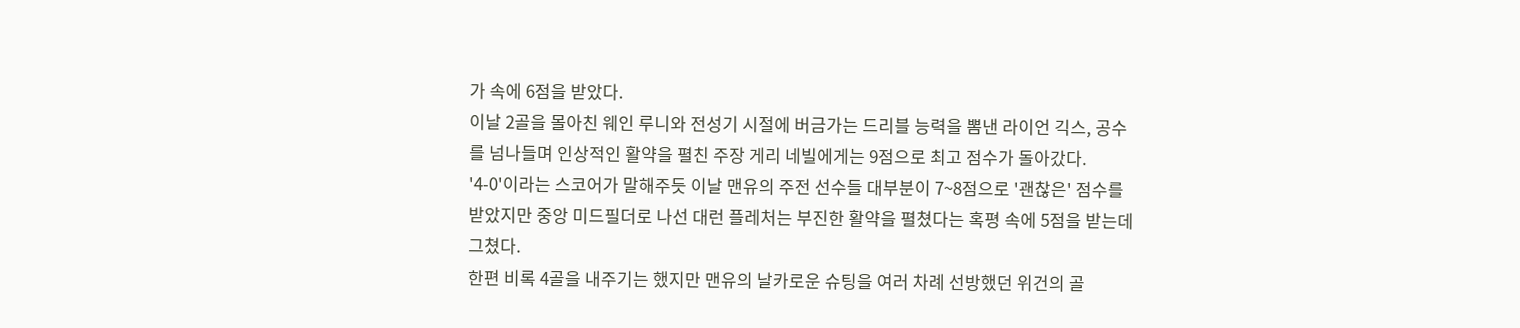가 속에 6점을 받았다.
이날 2골을 몰아친 웨인 루니와 전성기 시절에 버금가는 드리블 능력을 뽐낸 라이언 긱스, 공수를 넘나들며 인상적인 활약을 펼친 주장 게리 네빌에게는 9점으로 최고 점수가 돌아갔다.
'4-0'이라는 스코어가 말해주듯 이날 맨유의 주전 선수들 대부분이 7~8점으로 '괜찮은' 점수를 받았지만 중앙 미드필더로 나선 대런 플레처는 부진한 활약을 펼쳤다는 혹평 속에 5점을 받는데 그쳤다.
한편 비록 4골을 내주기는 했지만 맨유의 날카로운 슈팅을 여러 차례 선방했던 위건의 골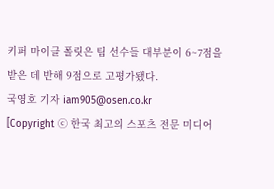키퍼 마이클 폴릿은 팀 선수들 대부분이 6~7점을 받은 데 반해 9점으로 고평가됐다.
국영호 기자 iam905@osen.co.kr
[Copyright ⓒ 한국 최고의 스포츠 전문 미디어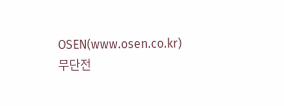OSEN(www.osen.co.kr) 무단전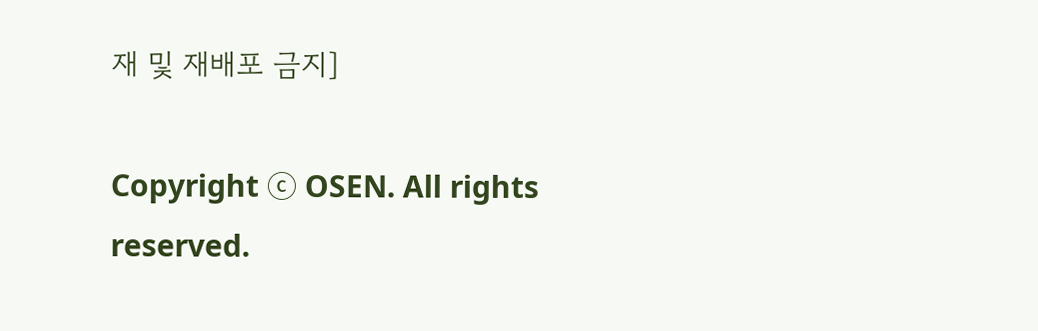재 및 재배포 금지]

Copyright ⓒ OSEN. All rights reserved.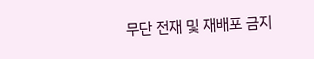무단 전재 및 재배포 금지